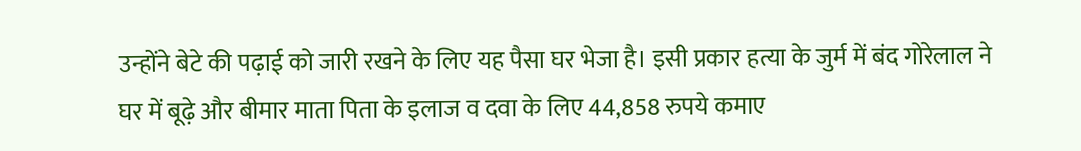उन्होंने बेटे की पढ़ाई को जारी रखने के लिए यह पैसा घर भेजा है। इसी प्रकार हत्या के जुर्म में बंद गोरेलाल ने घर में बूढ़े और बीमार माता पिता के इलाज व दवा के लिए 44,858 रुपये कमाए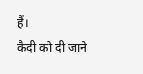हैं।
कैदी को दी जाने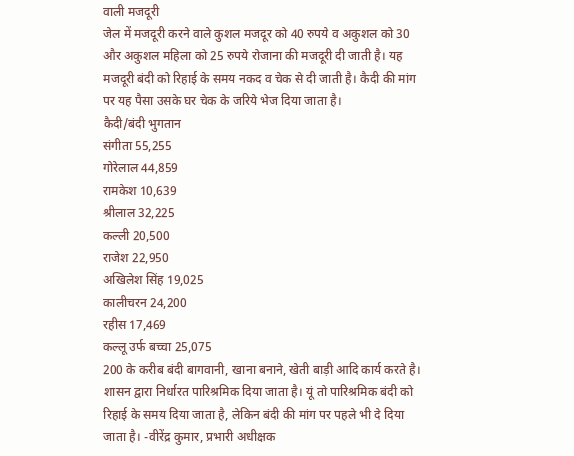वाली मजदूरी
जेल में मजदूरी करने वाले कुशल मजदूर को 40 रुपये व अकुशल को 30 और अकुशल महिला को 25 रुपये रोजाना की मजदूरी दी जाती है। यह मजदूरी बंदी को रिहाई के समय नकद व चेक से दी जाती है। कैदी की मांग पर यह पैसा उसके घर चेक के जरिये भेज दिया जाता है।
कैदी/बंदी भुगतान
संगीता 55,255
गोरेलाल 44,859
रामकेश 10,639
श्रीलाल 32,225
कल्ली 20,500
राजेश 22,950
अखिलेश सिंह 19,025
कालीचरन 24,200
रहीस 17,469
कल्लू उर्फ बच्चा 25,075
200 के करीब बंदी बागवानी, खाना बनाने, खेती बाड़ी आदि कार्य करते है। शासन द्वारा निर्धारत पारिश्रमिक दिया जाता है। यूं तो पारिश्रमिक बंदी को रिहाई के समय दिया जाता है, लेकिन बंदी की मांग पर पहले भी दे दिया जाता है। -वीरेंद्र कुमार, प्रभारी अधीक्षक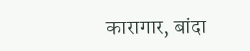कारागार, बांदा